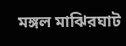মঙ্গল মাঝিরঘাট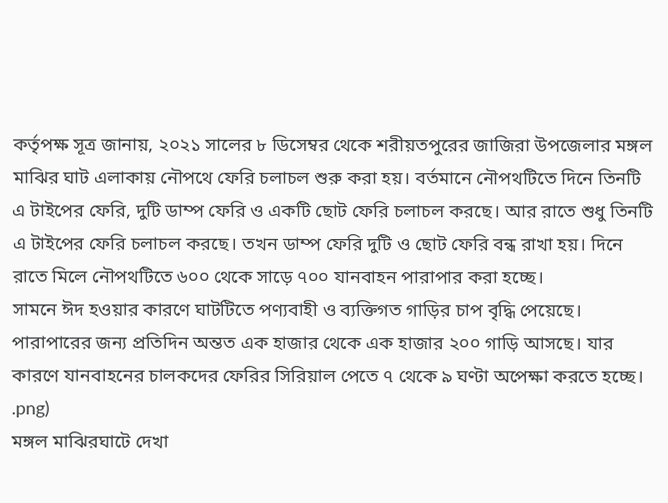কর্তৃপক্ষ সূত্র জানায়, ২০২১ সালের ৮ ডিসেম্বর থেকে শরীয়তপুরের জাজিরা উপজেলার মঙ্গল মাঝির ঘাট এলাকায় নৌপথে ফেরি চলাচল শুরু করা হয়। বর্তমানে নৌপথটিতে দিনে তিনটি এ টাইপের ফেরি, দুটি ডাম্প ফেরি ও একটি ছোট ফেরি চলাচল করছে। আর রাতে শুধু তিনটি এ টাইপের ফেরি চলাচল করছে। তখন ডাম্প ফেরি দুটি ও ছোট ফেরি বন্ধ রাখা হয়। দিনে রাতে মিলে নৌপথটিতে ৬০০ থেকে সাড়ে ৭০০ যানবাহন পারাপার করা হচ্ছে।
সামনে ঈদ হওয়ার কারণে ঘাটটিতে পণ্যবাহী ও ব্যক্তিগত গাড়ির চাপ বৃদ্ধি পেয়েছে। পারাপারের জন্য প্রতিদিন অন্তত এক হাজার থেকে এক হাজার ২০০ গাড়ি আসছে। যার কারণে যানবাহনের চালকদের ফেরির সিরিয়াল পেতে ৭ থেকে ৯ ঘণ্টা অপেক্ষা করতে হচ্ছে।
.png)
মঙ্গল মাঝিরঘাটে দেখা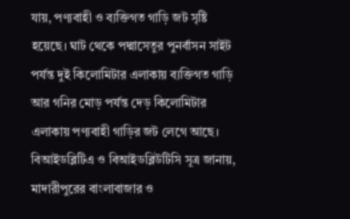যায়, পণ্যবাহী ও ব্যক্তিগত গাড়ি জট সৃষ্টি হয়েছে। ঘাট থেকে পদ্মাসেতুর পুনর্বাসন সাইট পর্যন্ত দুই কিলোমিটার এলাকায় ব্যক্তিগত গাড়ি আর গনির মোড় পর্যন্ত দেড় কিলোমিটার এলাকায় পণ্যবাহী গাড়ির জট লেগে আছে।
বিআইডব্লিটিএ ও বিআইডব্লিউটিসি সূত্র জানায়, মাদারীপুরের বাংলাবাজার ও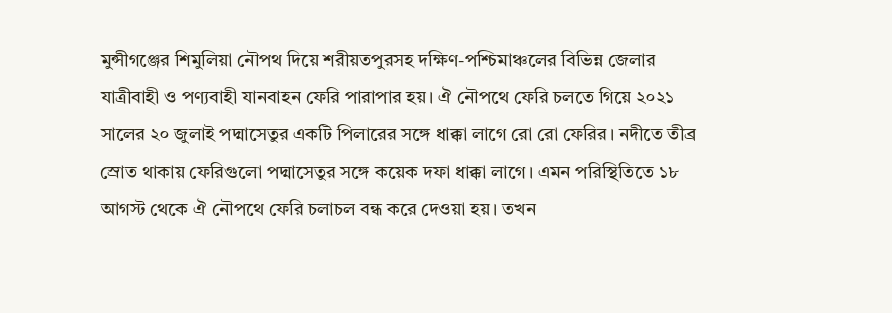মুন্সীগঞ্জের শিমুলিয়া নৌপথ দিয়ে শরীয়তপুরসহ দক্ষিণ-পশ্চিমাঞ্চলের বিভিন্ন জেলার যাত্রীবাহী ও পণ্যবাহী যানবাহন ফেরি পারাপার হয়। ঐ নৌপথে ফেরি চলতে গিয়ে ২০২১ সালের ২০ জুলাই পদ্মাসেতুর একটি পিলারের সঙ্গে ধাক্কা লাগে রো রো ফেরির। নদীতে তীব্র স্রোত থাকায় ফেরিগুলো পদ্মাসেতুর সঙ্গে কয়েক দফা ধাক্কা লাগে। এমন পরিস্থিতিতে ১৮ আগস্ট থেকে ঐ নৌপথে ফেরি চলাচল বন্ধ করে দেওয়া হয়। তখন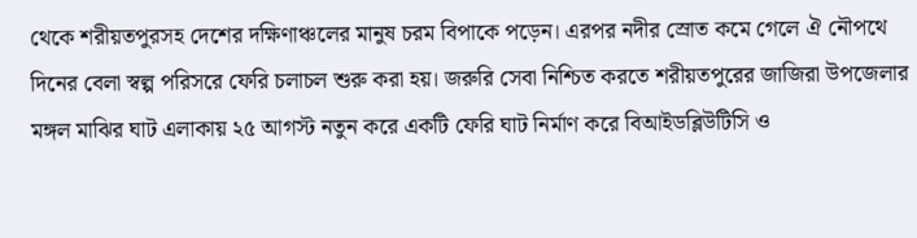থেকে শরীয়তপুরসহ দেশের দক্ষিণাঞ্চলের মানুষ চরম বিপাকে পড়েন। এরপর নদীর স্রোত কমে গেলে ঐ নৌপথে দিনের বেলা স্বল্প পরিসরে ফেরি চলাচল শুরু করা হয়। জরুরি সেবা নিশ্চিত করতে শরীয়তপুরের জাজিরা উপজেলার মঙ্গল মাঝির ঘাট এলাকায় ২৫ আগস্ট নতুন করে একটি ফেরি ঘাট নির্মাণ করে বিআইডব্লিউটিসি ও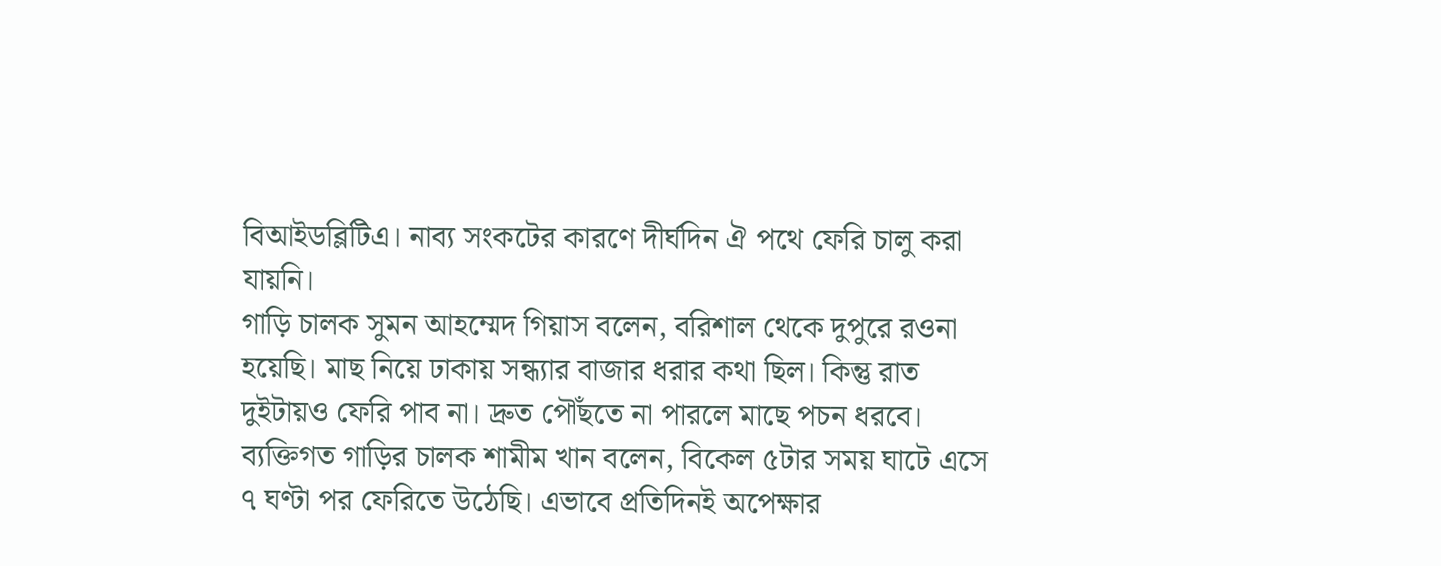বিআইডব্লিটিএ। নাব্য সংকটের কারণে দীর্ঘদিন ঐ পথে ফেরি চালু করা যায়নি।
গাড়ি চালক সুমন আহম্মেদ গিয়াস বলেন, বরিশাল থেকে দুপুরে রওনা হয়েছি। মাছ নিয়ে ঢাকায় সন্ধ্যার বাজার ধরার কথা ছিল। কিন্তু রাত দুইটায়ও ফেরি পাব না। দ্রুত পৌঁছতে না পারলে মাছে পচন ধরবে।
ব্যক্তিগত গাড়ির চালক শামীম খান বলেন, বিকেল ৫টার সময় ঘাটে এসে ৭ ঘণ্টা পর ফেরিতে উঠেছি। এভাবে প্রতিদিনই অপেক্ষার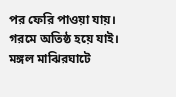পর ফেরি পাওয়া যায়। গরমে অতিষ্ঠ হয়ে যাই।
মঙ্গল মাঝিরঘাটে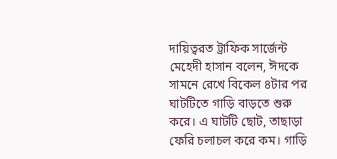দায়িত্বরত ট্রাফিক সার্জেন্ট মেহেদী হাসান বলেন, ঈদকে সামনে রেখে বিকেল ৪টার পর ঘাটটিতে গাড়ি বাড়তে শুরু করে। এ ঘাটটি ছোট, তাছাড়া ফেরি চলাচল করে কম। গাড়ি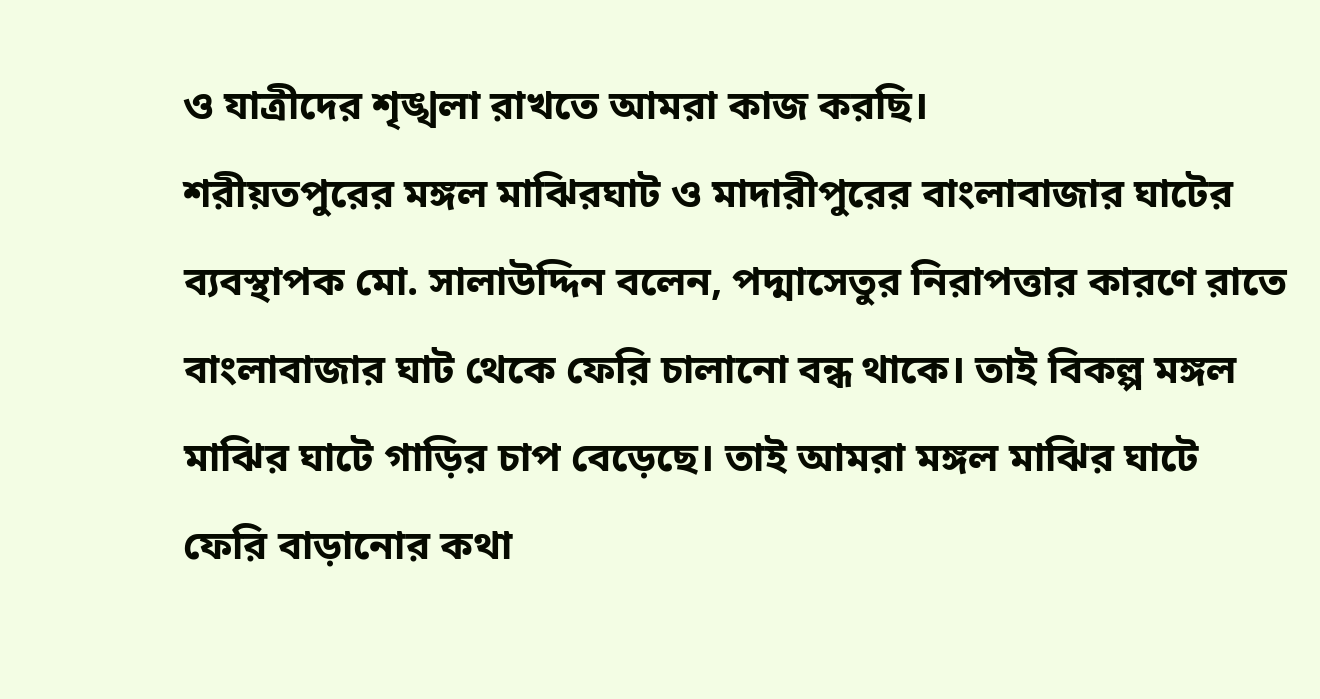ও যাত্রীদের শৃঙ্খলা রাখতে আমরা কাজ করছি।
শরীয়তপুরের মঙ্গল মাঝিরঘাট ও মাদারীপুরের বাংলাবাজার ঘাটের ব্যবস্থাপক মো. সালাউদ্দিন বলেন, পদ্মাসেতুর নিরাপত্তার কারণে রাতে বাংলাবাজার ঘাট থেকে ফেরি চালানো বন্ধ থাকে। তাই বিকল্প মঙ্গল মাঝির ঘাটে গাড়ির চাপ বেড়েছে। তাই আমরা মঙ্গল মাঝির ঘাটে ফেরি বাড়ানোর কথা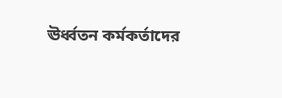ঊর্ধ্বতন কর্মকর্তাদের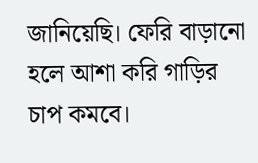জানিয়েছি। ফেরি বাড়ানো হলে আশা করি গাড়ির চাপ কমবে।